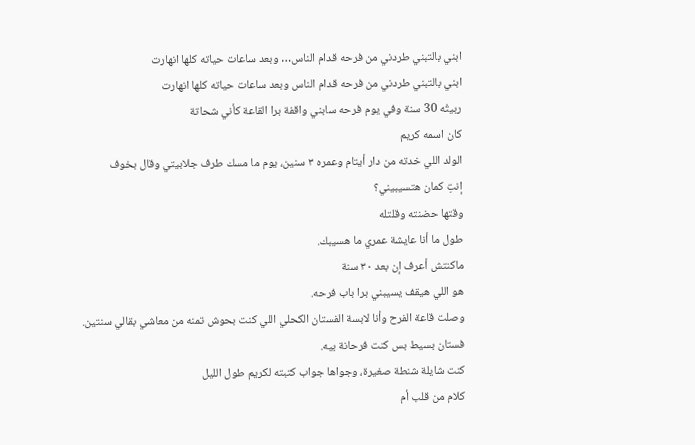ابني بالتبني طردني من فرحه قدام الناس… وبعد ساعات حياته كلها انهارت
ابني بالتبني طردني من فرحه قدام الناس وبعد ساعات حياته كلها انهارت
ربيتُه 30 سنة وفي يوم فرحه سابني واقفة برا القاعة كأني شحاتة
كان اسمه كريم
الولد اللي خدته من دار أيتام وعمره ٣ سنين، يوم ما مسك طرف جلابيتي وقال بخوف
إنتِ كمان هتسيبيني؟
وقتها حضنته وقلتله
طول ما أنا عايشة عمري ما هسيبك.
ماكنتش أعرف إن بعد ٣٠ سنة
هو اللي هيقف يسيبني برا باب فرحه.
وصلت قاعة الفرح وأنا لابسة الفستان الكحلي اللي كنت بحوش تمنه من معاشي بقالي سنتين.
فستان بسيط بس كنت فرحانة بيه.
كنت شايلة شنطة صغيرة، وجواها جواب كتبته لكريم طول الليل
كلام من قلب أم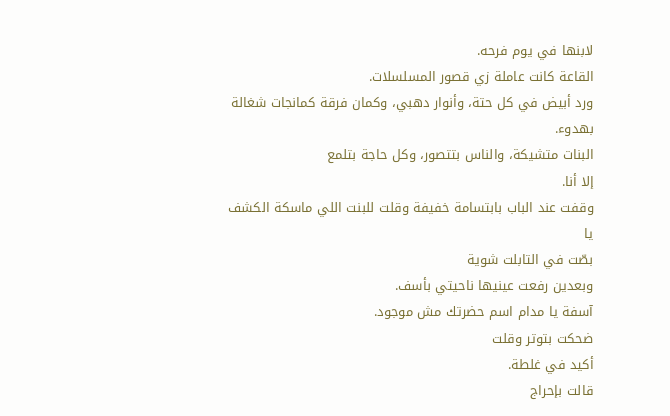لابنها في يوم فرحه.
القاعة كانت عاملة زي قصور المسلسلات.
ورد أبيض في كل حتة، وأنوار دهبي، وكمان فرقة كمانجات شغالة بهدوء.
البنات متشيكة، والناس بتتصور، وكل حاجة بتلمع
إلا أنا.
وقفت عند الباب بابتسامة خفيفة وقلت للبنت اللي ماسكة الكشف
يا
بصّت في التابلت شوية
وبعدين رفعت عينيها ناحيتي بأسف.
آسفة يا مدام اسم حضرتك مش موجود.
ضحكت بتوتر وقلت
أكيد في غلطة.
قالت بإحراج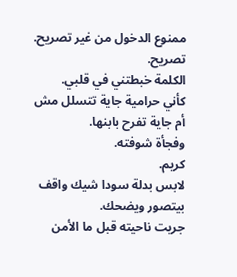ممنوع الدخول من غير تصريح.
تصريح.
الكلمة خبطتني في قلبي.
كأني حرامية جاية تتسلل مش أم جاية تفرح بابنها.
وفجأة شوفته.
كريم.
لابس بدلة سودا شيك واقف بيتصور ويضحك.
جريت ناحيته قبل ما الأمن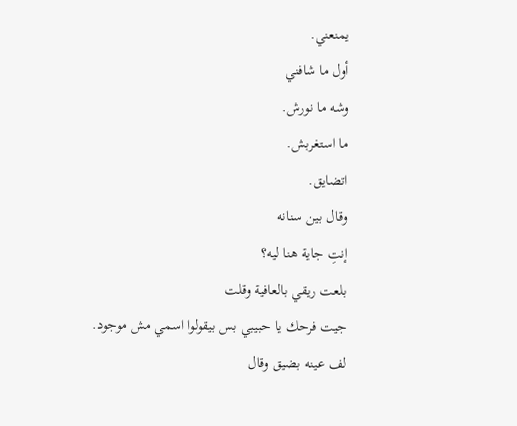يمنعني.
أول ما شافني
وشه ما نورش.
ما استغربش.
اتضايق.
وقال بين سنانه
إنتِ جاية هنا ليه؟
بلعت ريقي بالعافية وقلت
جيت فرحك يا حبيبي بس بيقولوا اسمي مش موجود.
لف عينه بضيق وقال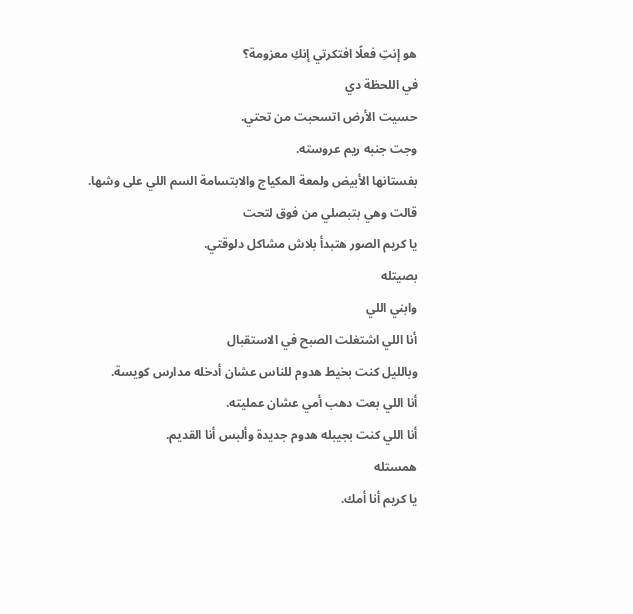هو إنتِ فعلًا افتكرتي إنكِ معزومة؟
في اللحظة دي
حسيت الأرض اتسحبت من تحتي.
وجت جنبه ريم عروسته.
بفستانها الأبيض ولمعة المكياج والابتسامة السم اللي على وشها.
قالت وهي بتبصلي من فوق لتحت
يا كريم الصور هتبدأ بلاش مشاكل دلوقتي.
بصيتله
وابني اللي
أنا اللي اشتغلت الصبح في الاستقبال
وبالليل كنت بخيط هدوم للناس عشان أدخله مدارس كويسة.
أنا اللي بعت دهب أمي عشان عمليته.
أنا اللي كنت بجيبله هدوم جديدة وألبس أنا القديم.
همستله
يا كريم أنا أمك.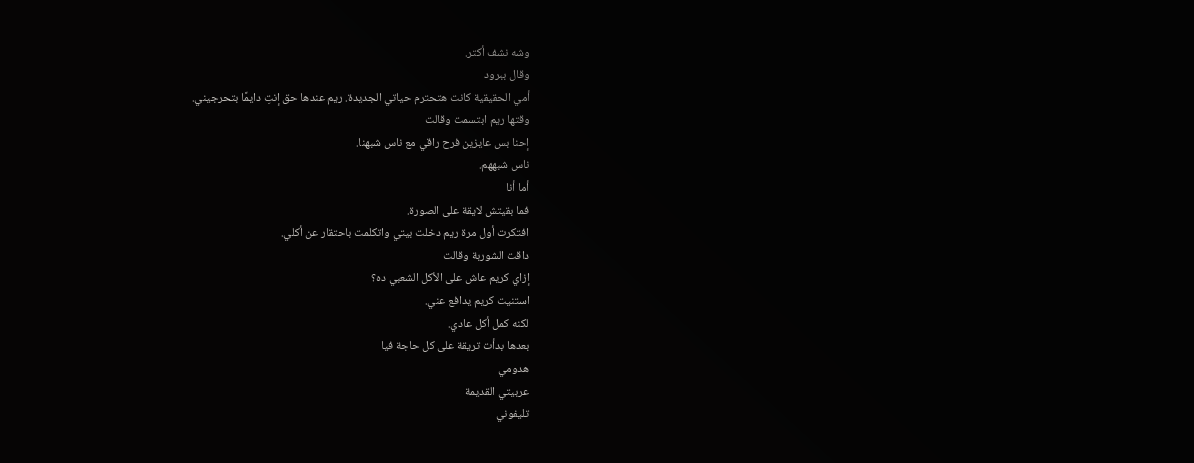وشه نشف أكتر.
وقال ببرود
أمي الحقيقية كانت هتحترم حياتي الجديدة. ريم عندها حق إنتِ دايمًا بتحرجيني.
وقتها ريم ابتسمت وقالت
إحنا بس عايزين فرح راقي مع ناس شبهنا.
ناس شبههم.
أما أنا
فما بقيتش لايقة على الصورة.
افتكرت أول مرة ريم دخلت بيتي واتكلمت باحتقار عن أكلي.
داقت الشوربة وقالت
إزاي كريم عاش على الأكل الشعبي ده؟
استنيت كريم يدافع عني.
لكنه كمل أكل عادي.
بعدها بدأت تريقة على كل حاجة فيا
هدومي
عربيتي القديمة
تليفوني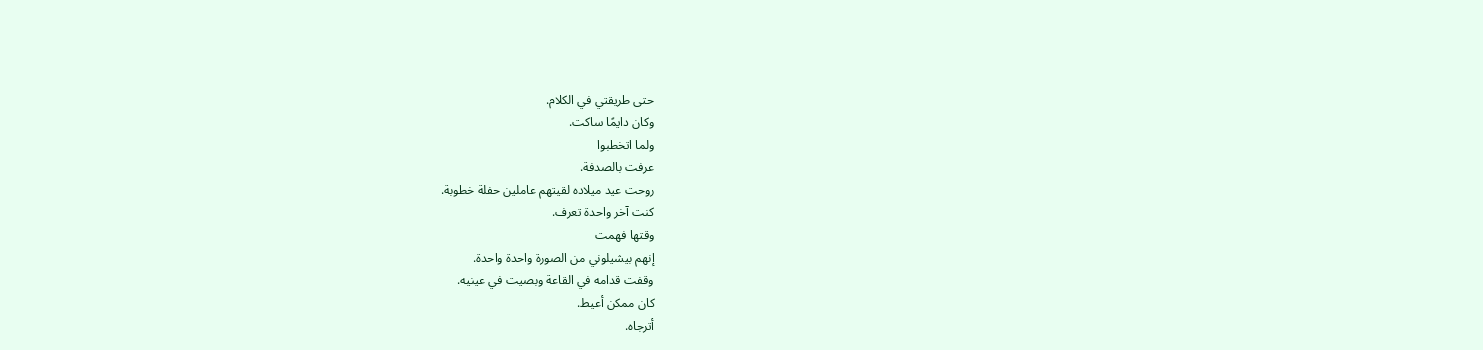حتى طريقتي في الكلام.
وكان دايمًا ساكت.
ولما اتخطبوا
عرفت بالصدفة.
روحت عيد ميلاده لقيتهم عاملين حفلة خطوبة.
كنت آخر واحدة تعرف.
وقتها فهمت
إنهم بيشيلوني من الصورة واحدة واحدة.
وقفت قدامه في القاعة وبصيت في عينيه.
كان ممكن أعيط.
أترجاه.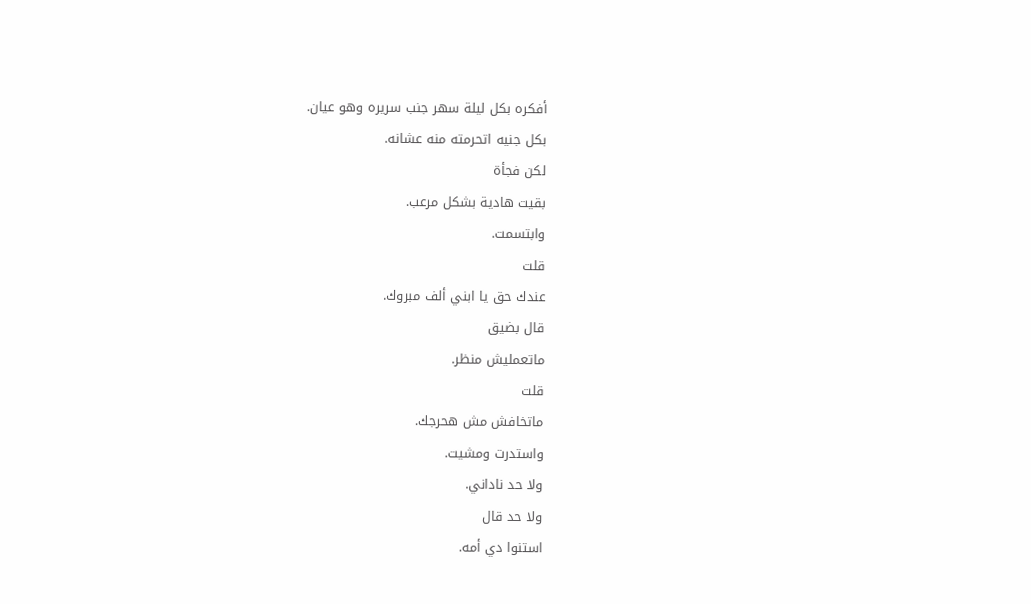أفكره بكل ليلة سهر جنب سريره وهو عيان.
بكل جنيه اتحرمته منه عشانه.
لكن فجأة
بقيت هادية بشكل مرعب.
وابتسمت.
قلت
عندك حق يا ابني ألف مبروك.
قال بضيق
ماتعمليش منظر.
قلت
ماتخافش مش هحرجك.
واستدرت ومشيت.
ولا حد ناداني.
ولا حد قال
استنوا دي أمه.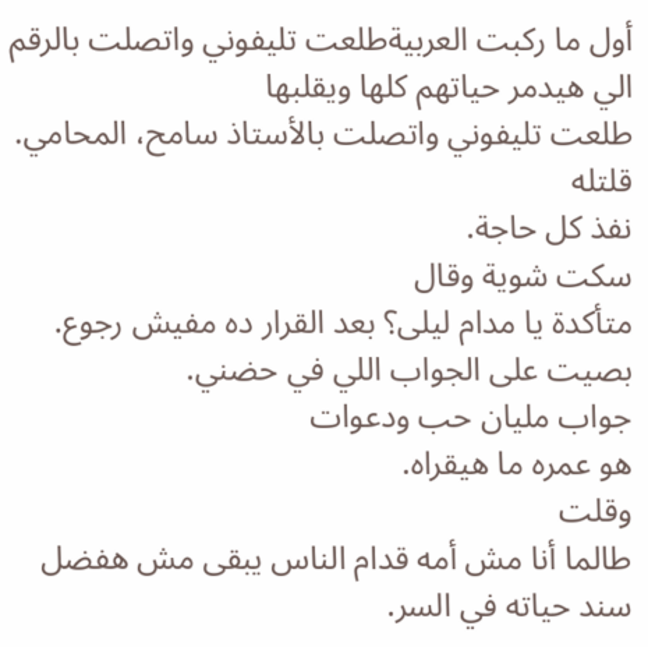أول ما ركبت العربيةطلعت تليفوني واتصلت بالرقم الي هيدمر حياتهم كلها ويقلبها
طلعت تليفوني واتصلت بالأستاذ سامح، المحامي.
قلتله
نفذ كل حاجة.
سكت شوية وقال
متأكدة يا مدام ليلى؟ بعد القرار ده مفيش رجوع.
بصيت على الجواب اللي في حضني.
جواب مليان حب ودعوات
هو عمره ما هيقراه.
وقلت
طالما أنا مش أمه قدام الناس يبقى مش هفضل سند حياته في السر.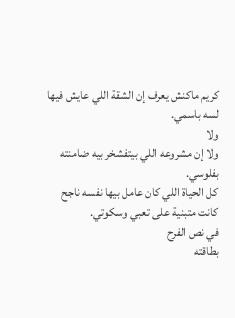كريم ماكنش يعرف إن الشقة اللي عايش فيها لسه باسمي.
ولا
ولا إن مشروعه اللي بيتفشخر بيه ضامنته بفلوسي.
كل الحياة اللي كان عامل بيها نفسه ناجح
كانت متبنية على تعبي وسكوتي.
في نص الفرح
بطاقته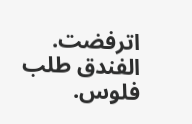اترفضت.
الفندق طلب فلوس.